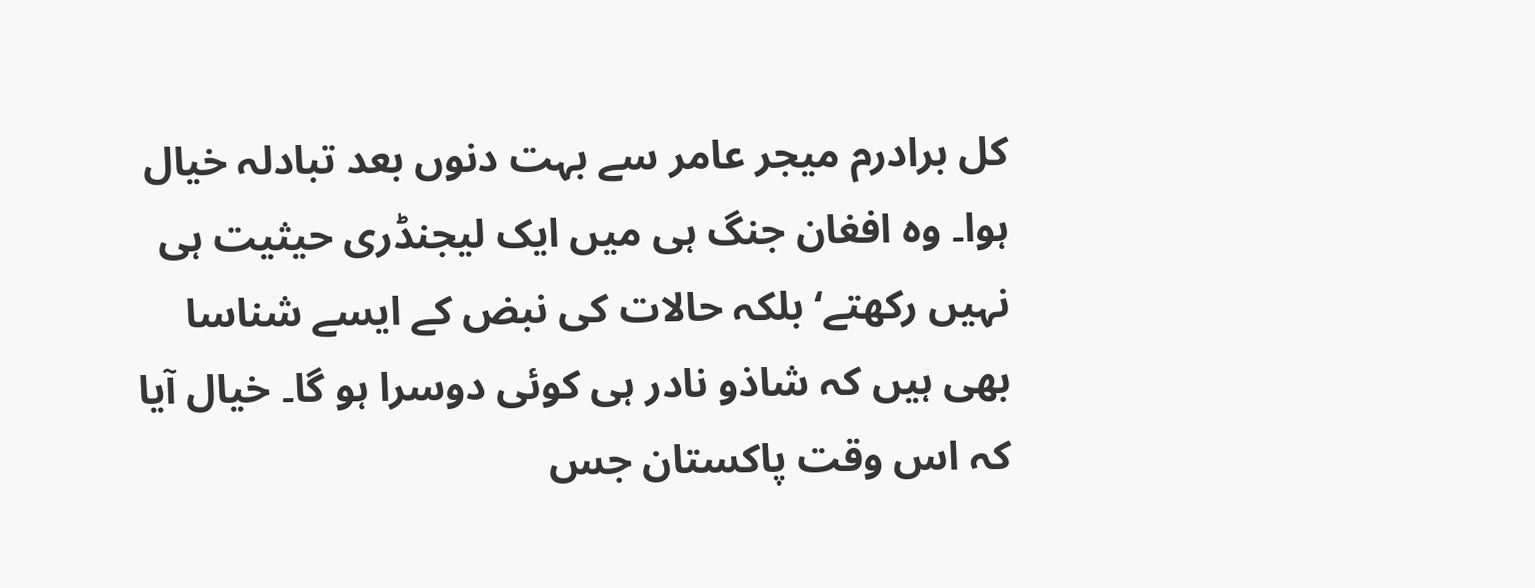کل برادرم میجر عامر سے بہت دنوں بعد تبادلہ خیال ہوا۔ وہ افغان جنگ ہی میں ایک لیجنڈری حیثیت ہی نہیں رکھتے‘ بلکہ حالات کی نبض کے ایسے شناسا بھی ہیں کہ شاذو نادر ہی کوئی دوسرا ہو گا۔ خیال آیا کہ اس وقت پاکستان جس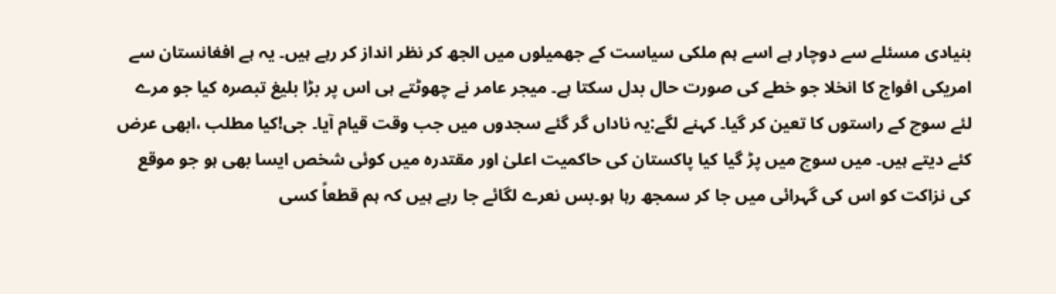بنیادی مسئلے سے دوچار ہے اسے ہم ملکی سیاست کے جھمیلوں میں الجھ کر نظر انداز کر رہے ہیں۔ یہ ہے افغانستان سے امریکی افواج کا انخلا جو خطے کی صورت حال بدل سکتا ہے۔ میجر عامر نے چھوٹتے ہی اس پر بڑا بلیغ تبصرہ کیا جو مرے لئے سوچ کے راستوں کا تعین کر گیا۔ کہنے لگے:یہ ناداں گر گئے سجدوں میں جب وقت قیام آیا۔ جی!کیا مطلب ،ابھی عرض کئے دیتے ہیں۔ میں سوچ میں پڑ گیا کیا پاکستان کی حاکمیت اعلیٰ اور مقتدرہ میں کوئی شخص ایسا بھی ہو جو موقع کی نزاکت کو اس کی گہرائی میں جا کر سمجھ رہا ہو۔بس نعرے لگائے جا رہے ہیں کہ ہم قطعاً کسی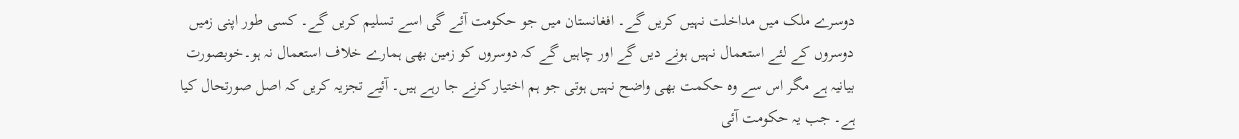دوسرے ملک میں مداخلت نہیں کریں گے۔ افغانستان میں جو حکومت آئے گی اسے تسلیم کریں گے۔ کسی طور اپنی زمیں دوسروں کے لئے استعمال نہیں ہونے دیں گے اور چاہیں گے کہ دوسروں کو زمین بھی ہمارے خلاف استعمال نہ ہو۔خوبصورت بیانیہ ہے مگر اس سے وہ حکمت بھی واضح نہیں ہوتی جو ہم اختیار کرنے جا رہے ہیں۔ آئیے تجزیہ کریں کہ اصل صورتحال کیا ہے۔ جب یہ حکومت آئی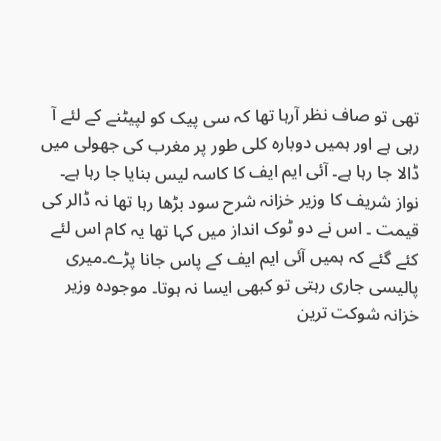تھی تو صاف نظر آرہا تھا کہ سی پیک کو لپیٹنے کے لئے آ رہی ہے اور ہمیں دوبارہ کلی طور پر مغرب کی جھولی میں ڈالا جا رہا ہے۔ آئی ایم ایف کا کاسہ لیس بنایا جا رہا ہے۔ نواز شریف کا وزیر خزانہ شرح سود بڑھا رہا تھا نہ ڈالر کی قیمت ۔ اس نے دو ٹوک انداز میں کہا تھا یہ کام اس لئے کئے گئے کہ ہمیں آئی ایم ایف کے پاس جانا پڑے۔میری پالیسی جاری رہتی تو کبھی ایسا نہ ہوتا۔ موجودہ وزیر خزانہ شوکت ترین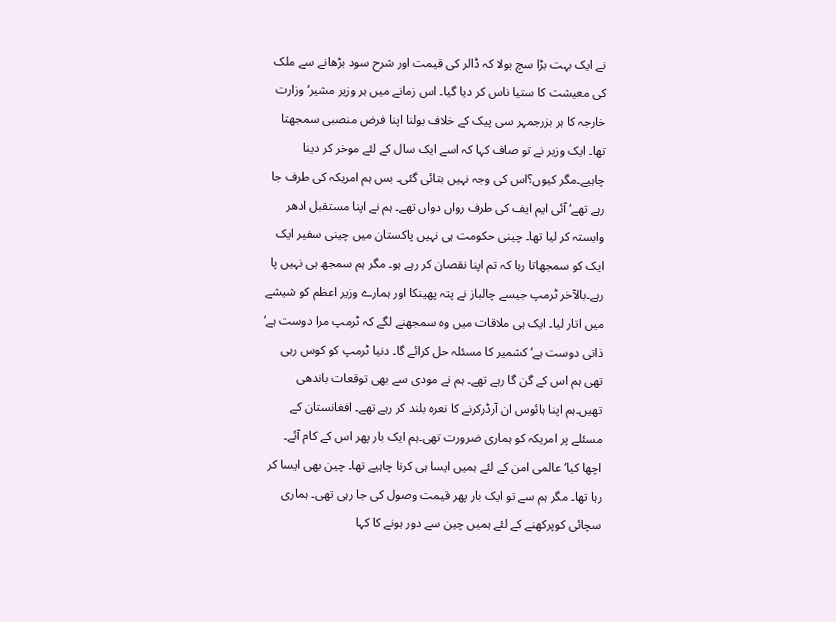نے ایک بہت بڑا سچ بولا کہ ڈالر کی قیمت اور شرح سود بڑھانے سے ملک کی معیشت کا ستیا ناس کر دیا گیا۔ اس زمانے میں ہر وزیر مشیر‘وزارت خارجہ کا ہر بزرجمہر سی پیک کے خلاف بولنا اپنا فرض منصبی سمجھتا تھا۔ ایک وزیر نے تو صاف کہا کہ اسے ایک سال کے لئے موخر کر دینا چاہیے۔مگر کیوں؟اس کی وجہ نہیں بتائی گئی۔ بس ہم امریکہ کی طرف جا رہے تھے‘ آئی ایم ایف کی طرف رواں دواں تھے۔ ہم نے اپنا مستقبل ادھر وابستہ کر لیا تھا۔ چینی حکومت ہی نہیں پاکستان میں چینی سفیر ایک ایک کو سمجھاتا رہا کہ تم اپنا نقصان کر رہے ہو۔ مگر ہم سمجھ ہی نہیں پا رہے۔بالآخر ٹرمپ جیسے چالباز نے پتہ پھینکا اور ہمارے وزیر اعظم کو شیشے میں اتار لیا۔ ایک ہی ملاقات میں وہ سمجھنے لگے کہ ٹرمپ مرا دوست ہے‘ ذاتی دوست ہے‘ کشمیر کا مسئلہ حل کرائے گا۔ دنیا ٹرمپ کو کوس رہی تھی ہم اس کے گن گا رہے تھے۔ ہم نے مودی سے بھی توقعات باندھی تھیں۔ہم اپنا ہائوس ان آرڈرکرنے کا نعرہ بلند کر رہے تھے۔ افغانستان کے مسئلے پر امریکہ کو ہماری ضرورت تھی۔ہم ایک بار پھر اس کے کام آئے۔ اچھا کیا‘عالمی امن کے لئے ہمیں ایسا ہی کرنا چاہیے تھا۔ چین بھی ایسا کر رہا تھا۔ مگر ہم سے تو ایک بار پھر قیمت وصول کی جا رہی تھی۔ ہماری سچائی کوپرکھنے کے لئے ہمیں چین سے دور ہونے کا کہا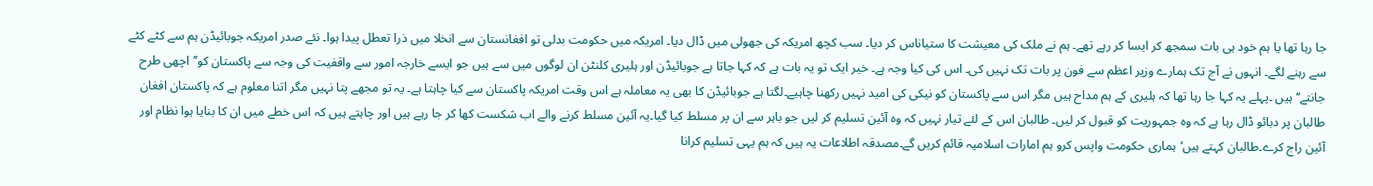جا رہا تھا یا ہم خود ہی بات سمجھ کر ایسا کر رہے تھے۔ ہم نے ملک کی معیشت کا ستیاناس کر دیا۔ سب کچھ امریکہ کی جھولی میں ڈال دیا۔ امریکہ میں حکومت بدلی تو افغانستان سے انخلا میں ذرا تعطل پیدا ہوا۔ نئے صدر امریکہ جوبائیڈن ہم سے کٹے کٹے سے رہنے لگے۔ انہوں نے آج تک ہمارے وزیر اعظم سے فون پر بات تک نہیں کی۔ اس کی کیا وجہ ہے۔ خیر ایک تو یہ بات ہے کہ کہا جاتا ہے جوبائیڈن اور ہلیری کلنٹن ان لوگوں میں سے ہیں جو ایسے خارجہ امور سے واقفیت کی وجہ سے پاکستان کو’’اچھی طرح جانتے‘‘ ہیں ۔پہلے یہ کہا جا رہا تھا کہ ہلیری کے ہم مداح ہیں مگر اس سے پاکستان کو نیکی کی امید نہیں رکھنا چاہیے۔لگتا ہے جوبائیڈن کا بھی یہ معاملہ ہے اس وقت امریکہ پاکستان سے کیا چاہتا ہے۔ یہ تو مجھے پتا نہیں مگر اتنا معلوم ہے کہ پاکستان افغان طالبان پر دبائو ڈال رہا ہے کہ وہ جمہوریت کو قبول کر لیں۔ طالبان اس کے لئے تیار نہیں کہ وہ آئین تسلیم کر لیں جو باہر سے ان پر مسلط کیا گیا۔یہ آئین مسلط کرنے والے اب شکست کھا کر جا رہے ہیں اور چاہتے ہیں کہ اس خطے میں ان کا بنایا ہوا نظام اور آئین راج کرے۔طالبان کہتے ہیں‘ہماری حکومت واپس کرو ہم امارات اسلامیہ قائم کریں گے۔مصدقہ اطلاعات یہ ہیں کہ ہم یہی تسلیم کرانا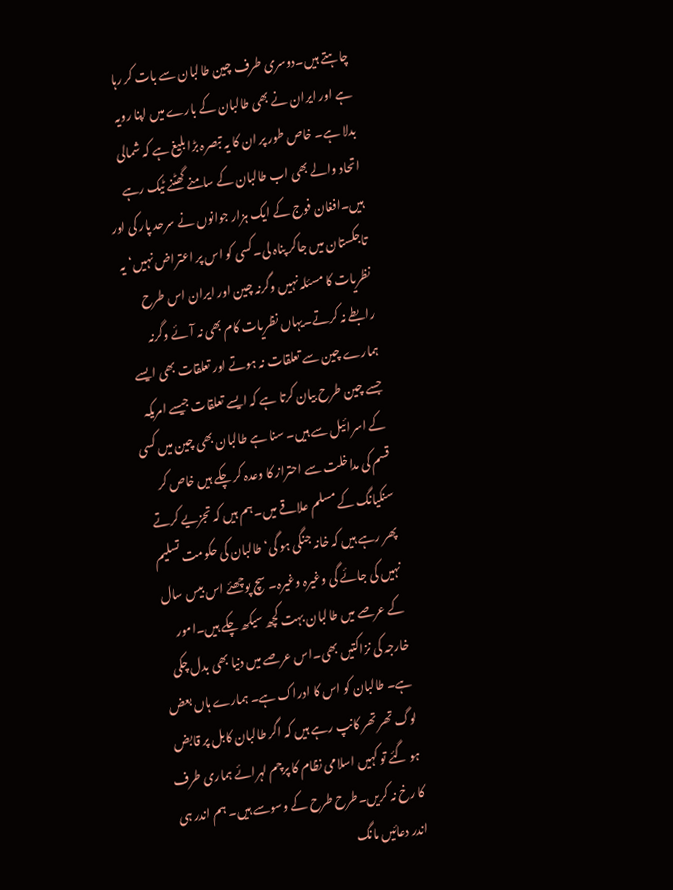چاہتے ہیں۔دوسری طرف چین طالبان سے بات کر رہا ہے اور ایران نے بھی طالبان کے بارے میں اپنا رویہ بدلا ہے۔ خاص طور پر ان کا یہ تبصرہ بڑا بلیغ ہے کہ شمالی اتحاد والے بھی اب طالبان کے سامنے گھٹنے ٹیک رہے ہیں۔افغان فوج کے ایک ہزار جوانوں نے سرحد پار کی اور تاجکستان میں جاکر پناہ لی۔کسی کو اس پر اعتراض نہیں‘یہ نظریات کا مسئلہ نہیں وگرنہ چین اور ایران اس طرح رابطے نہ کرتے۔یہاں نظریات کام بھی نہ آئے وگرنہ ہمارے چین سے تعلقات نہ ہوتے اور تعلقات بھی ایسے جسے چین طرح بیان کرتا ہے کہ ایسے تعلقات جیسے امریکہ کے اسرائیل سے ہیں۔ سنا ہے طالبان بھی چین میں کسی قسم کی مداخلت سے احتراز کا وعدہ کر چکے ہیں خاص کر سنکیانگ کے مسلم علاقے میں۔ہم ہیں کہ تجزیے کرتے پھر رہے ہیں کہ خانہ جنگی ہو گی‘ طالبان کی حکومت تسلیم نہیں کی جائے گی وغیرہ وغیرہ۔ سچ پوچھئے اس بیس سال کے عرصے میں طالبان بہت کچھ سیکھ چکے ہیں۔امور خارجہ کی نزاکتیں بھی۔اس عرصے میں دنیا بھی بدل چکی ہے۔ طالبان کو اس کا ادراک ہے۔ ہمارے ہاں بعض لوگ تھر تھر کانپ رہے ہیں کہ اگر طالبان کابل پر قابض ہو گئے تو کہیں اسلامی نظام کا پرچم لہرائے ہماری طرف کا رخ نہ کریں۔طرح طرح کے وسوسے ہیں۔ ہم اندر ہی اندر دعائیں مانگ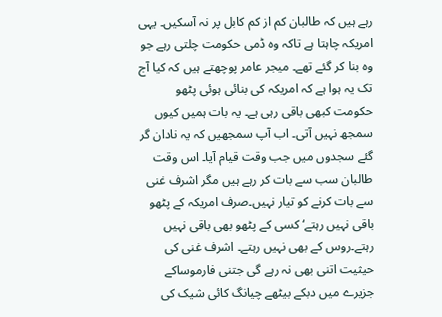رہے ہیں کہ طالبان کم از کم کابل پر نہ آسکیں۔ یہی امریکہ چاہتا ہے تاکہ وہ ڈمی حکومت چلتی رہے جو وہ بنا کر گئے تھے۔ میجر عامر پوچھتے ہیں کہ کیا آج تک یہ ہوا ہے کہ امریکہ کی بنائی ہوئی پٹھو حکومت کبھی باقی رہی ہے۔ یہ بات ہمیں کیوں سمجھ نہیں آتی۔ اب آپ سمجھیں کہ یہ نادان گر گئے سجدوں میں جب وقت قیام آیا۔ اس وقت طالبان سب سے بات کر رہے ہیں مگر اشرف غنی سے بات کرنے کو تیار نہیں۔صرف امریکہ کے پٹھو باقی نہیں رہتے‘ کسی کے پٹھو بھی باقی نہیں رہتے۔روس کے بھی نہیں رہتے۔ اشرف غنی کی حیثیت اتنی بھی نہ رہے گی جتنی فارموساکے جزیرے میں دبکے بیٹھے چیانگ کائی شیک کی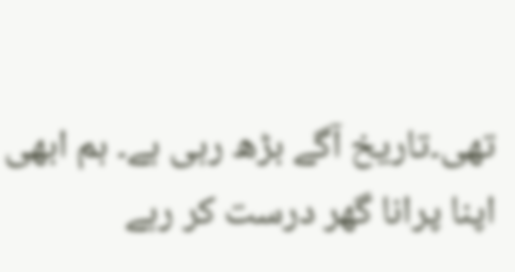تھی۔تاریخ آگے بڑھ رہی ہے۔ ہم ابھی اپنا پرانا گھر درست کر رہے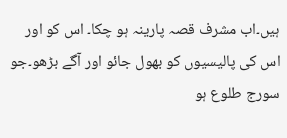ہیں۔اب مشرف قصہ پارینہ ہو چکا۔ اس کو اور اس کی پالیسیوں کو بھول جائو اور آگے بڑھو۔جو سورج طلوع ہو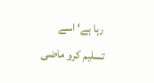رہا ہے‘ اسے تسلیم کرو ماضی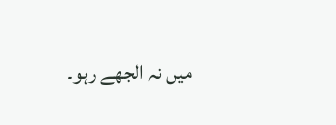میں نہ الجھے رہو۔